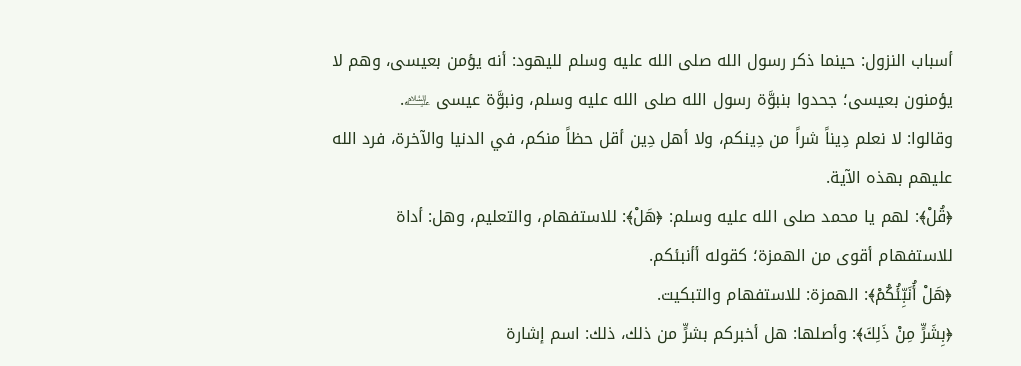أسباب النزول: حينما ذكر رسول الله صلى الله عليه وسلم لليهود: أنه يؤمن بعيسى، وهم لا يؤمنون بعيسى؛ جحدوا بنبوَّة رسول الله صلى الله عليه وسلم، ونبوَّة عيسى ﵇.
وقالوا: لا نعلم دِيناً شراً من دِينكم، ولا أهل دِين أقل حظاً منكم، في الدنيا والآخرة، فرد الله عليهم بهذه الآية.
﴿قُلْ﴾: لهم يا محمد صلى الله عليه وسلم: ﴿هَلْ﴾: للاستفهام، والتعليم، وهل: أداة للاستفهام أقوى من الهمزة؛ كقوله أأنبئكم.
﴿هَلْ أُنَبِّئُكُمْ﴾: الهمزة: للاستفهام والتبكيت.
﴿بِشَرٍّ مِنْ ذَلِكَ﴾: وأصلها: هل أخبركم بشرٍّ من ذلك، ذلك: اسم إشارة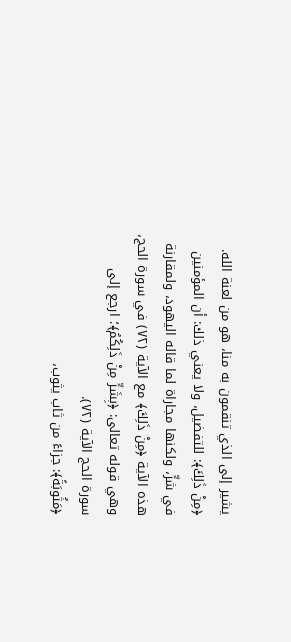يشير إلى الذي تنقمون به منا، هو من لعنة الله.
﴿مِنْ ذَلِكَ﴾: للتفضيل، ولا يعني ذلك: أن المؤمنين في شرٍّ، ولكنها مجاراة لما قاله اليهود، ولمقارنة هذه الآية ﴿مِنْ ذَلِكَ﴾ مع الآية (٧٢) في سورة الحج، وهي قوله تعالى: ﴿بِشَرٍّ مِنْ ذَلِكُمُ﴾؛ ارجع إلى سورة الحج الآية (٧٢).
﴿مَثُوبَةً﴾: جزاءً من ثاب يثوب،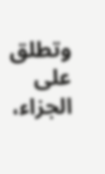وتطلق على الجزاء،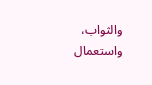والثواب، واستعمال